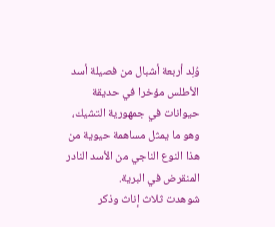وُلِد أربعة أشبال من فصيلة أسد الأطلس مؤخرا في حديقة حيوانات في جمهورية التشيك، وهو ما يمثل مساهمة حيوية من هذا النوع الناجي من الأسد النادر المنقرض في البرية.
شوهدت ثلاث إناث وذكر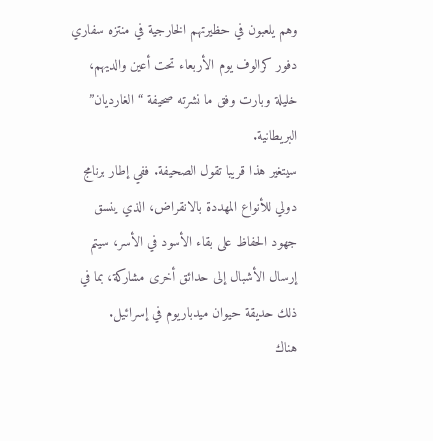وهم يلعبون في حظيرتهم الخارجية في منتزه سفاري دفور كرالوف يوم الأربعاء تحت أعين والديهم، خليلة وبارت وفق ما نشرته صحيفة “الغارديان” البريطانية.
سيتغير هذا قريبا تقول الصحيفة. ففي إطار برنامج دولي للأنواع المهددة بالانقراض، الذي ينسق جهود الحفاظ على بقاء الأسود في الأسر، سيتم إرسال الأشبال إلى حدائق أخرى مشاركة، بما في ذلك حديقة حيوان ميدباريوم في إسرائيل.
هناك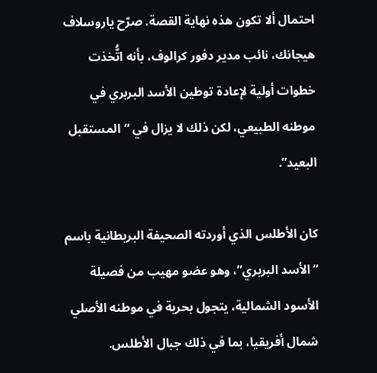احتمال ألا تكون هذه نهاية القصة. صرّح ياروسلاف هيجانك، نائب مدير دفور كرالوف، بأنه اتُّخذت خطوات أولية لإعادة توطين الأسد البربري في موطنه الطبيعي، لكن ذلك لا يزال في “المستقبل البعيد”.

كان الأطلس الذي أوردته الصحيفة البريطانية باسم “الأسد البربري”، وهو عضو مهيب من فصيلة الأسود الشمالية، يتجول بحرية في موطنه الأصلي شمال أفريقيا، بما في ذلك جبال الأطلس.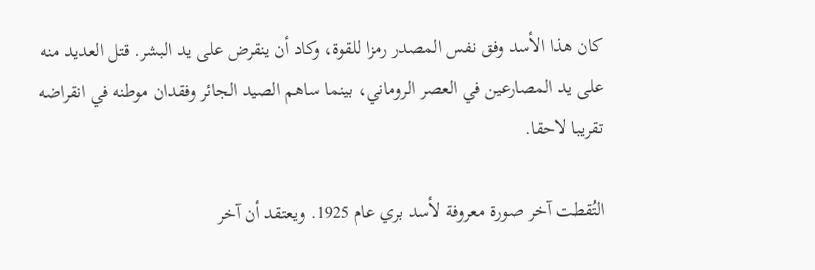كان هذا الأسد وفق نفس المصدر رمزا للقوة، وكاد أن ينقرض على يد البشر. قتل العديد منه على يد المصارعين في العصر الروماني، بينما ساهم الصيد الجائر وفقدان موطنه في انقراضه تقريبا لاحقا.

التُقطت آخر صورة معروفة لأسد بري عام 1925. ويعتقد أن آخر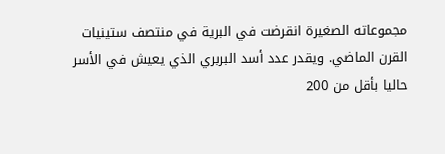مجموعاته الصغيرة انقرضت في البرية في منتصف ستينيات القرن الماضي. ويقدر عدد أسد البربري الذي يعيش في الأسر حاليا بأقل من 200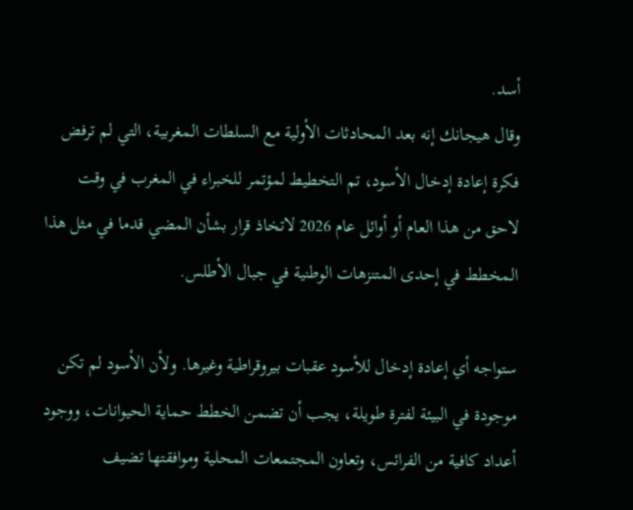أسد.
وقال هيجانك إنه بعد المحادثات الأولية مع السلطات المغربية، التي لم ترفض فكرة إعادة إدخال الأسود، تم التخطيط لمؤتمر للخبراء في المغرب في وقت لاحق من هذا العام أو أوائل عام 2026 لاتخاذ قرار بشأن المضي قدما في مثل هذا المخطط في إحدى المتنزهات الوطنية في جبال الأطلس.

ستواجه أي إعادة إدخال للأسود عقبات بيروقراطية وغيرها. ولأن الأسود لم تكن موجودة في البيئة لفترة طويلة، يجب أن تضمن الخطط حماية الحيوانات، ووجود أعداد كافية من الفرائس، وتعاون المجتمعات المحلية وموافقتها تضيف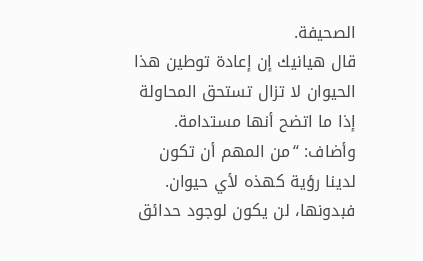الصحيفة.
قال هيانيك إن إعادة توطين هذا الحيوان لا تزال تستحق المحاولة إذا ما اتضح أنها مستدامة. وأضاف: “من المهم أن تكون لدينا رؤية كهذه لأي حيوان. فبدونها، لن يكون لوجود حدائق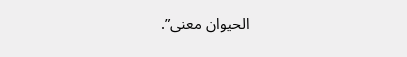الحيوان معنى”.